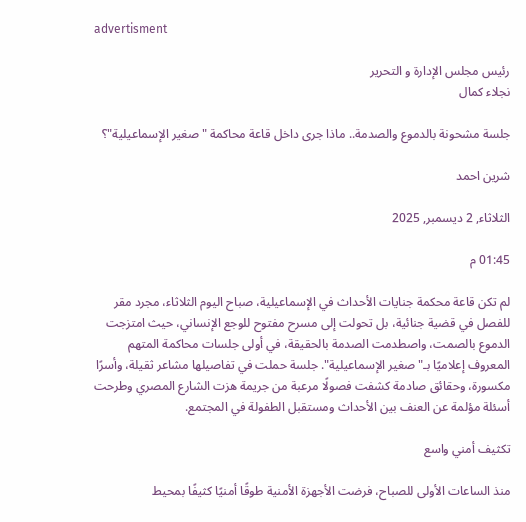advertisment

رئيس مجلس الإدارة و التحرير
نجلاء كمال

جلسة مشحونة بالدموع والصدمة.. ماذا جرى داخل قاعة محاكمة "صغير الإسماعيلية"؟

شرين احمد

الثلاثاء, 2 ديسمبر, 2025

01:45 م

لم تكن قاعة محكمة جنايات الأحداث في الإسماعيلية، صباح اليوم الثلاثاء، مجرد مقر للفصل في قضية جنائية، بل تحولت إلى مسرح مفتوح للوجع الإنساني، حيث امتزجت الدموع بالصمت، واصطدمت الصدمة بالحقيقة، في أولى جلسات محاكمة المتهم المعروف إعلاميًا بـ"صغير الإسماعيلية". جلسة حملت في تفاصيلها مشاعر ثقيلة، وأسرًا مكسورة، وحقائق صادمة كشفت فصولًا مرعبة من جريمة هزت الشارع المصري وطرحت أسئلة مؤلمة عن العنف بين الأحداث ومستقبل الطفولة في المجتمع.

تكثيف أمني واسع

منذ الساعات الأولى للصباح، فرضت الأجهزة الأمنية طوقًا أمنيًا كثيفًا بمحيط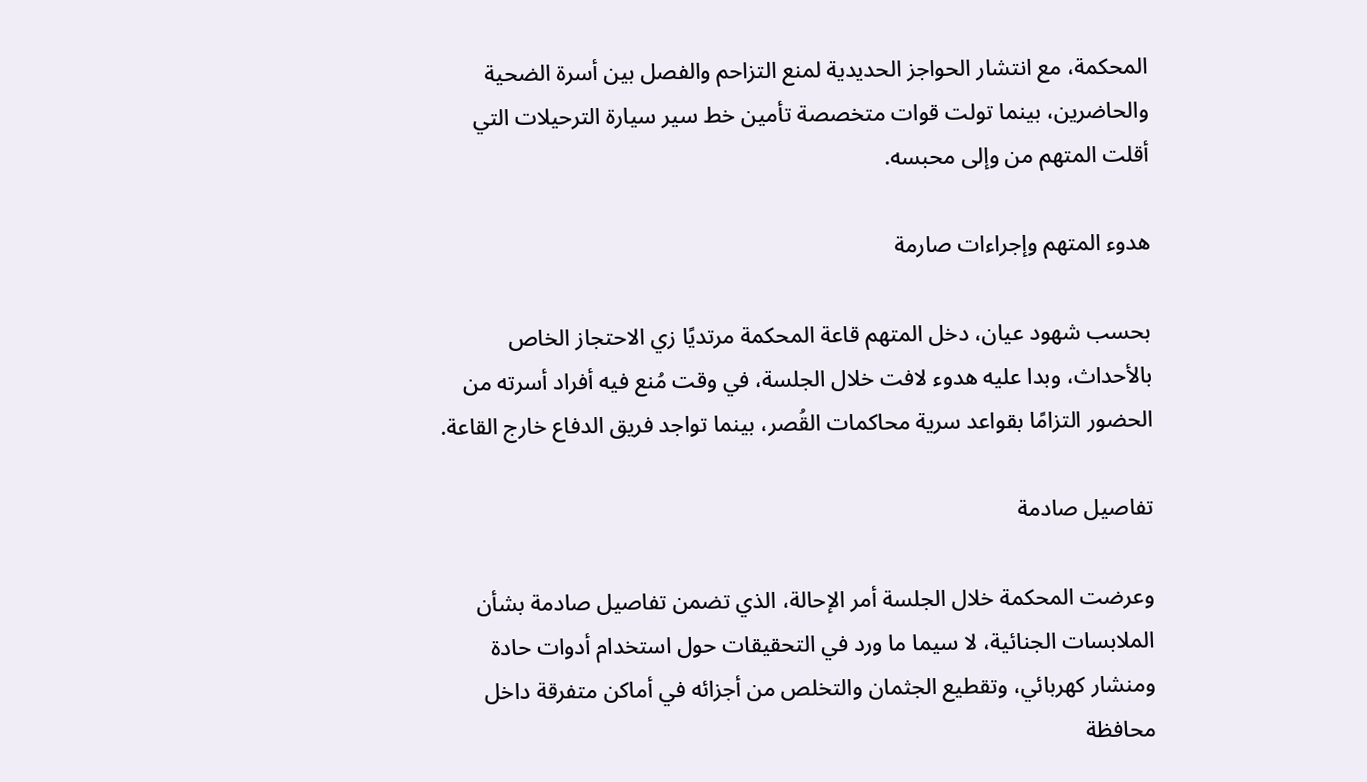المحكمة، مع انتشار الحواجز الحديدية لمنع التزاحم والفصل بين أسرة الضحية والحاضرين، بينما تولت قوات متخصصة تأمين خط سير سيارة الترحيلات التي أقلت المتهم من وإلى محبسه.

هدوء المتهم وإجراءات صارمة

بحسب شهود عيان، دخل المتهم قاعة المحكمة مرتديًا زي الاحتجاز الخاص بالأحداث، وبدا عليه هدوء لافت خلال الجلسة، في وقت مُنع فيه أفراد أسرته من الحضور التزامًا بقواعد سرية محاكمات القُصر، بينما تواجد فريق الدفاع خارج القاعة.

تفاصيل صادمة

وعرضت المحكمة خلال الجلسة أمر الإحالة، الذي تضمن تفاصيل صادمة بشأن الملابسات الجنائية، لا سيما ما ورد في التحقيقات حول استخدام أدوات حادة ومنشار كهربائي، وتقطيع الجثمان والتخلص من أجزائه في أماكن متفرقة داخل محافظة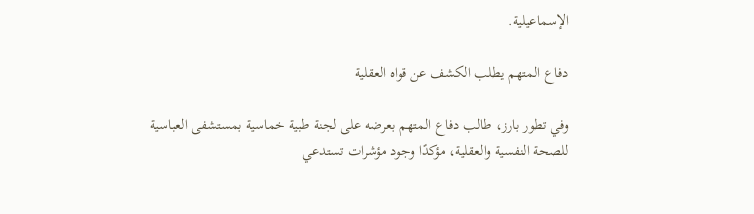الإسماعيلية.

دفاع المتهم يطلب الكشف عن قواه العقلية

وفي تطور بارز، طالب دفاع المتهم بعرضه على لجنة طبية خماسية بمستشفى العباسية للصحة النفسية والعقلية، مؤكدًا وجود مؤشرات تستدعي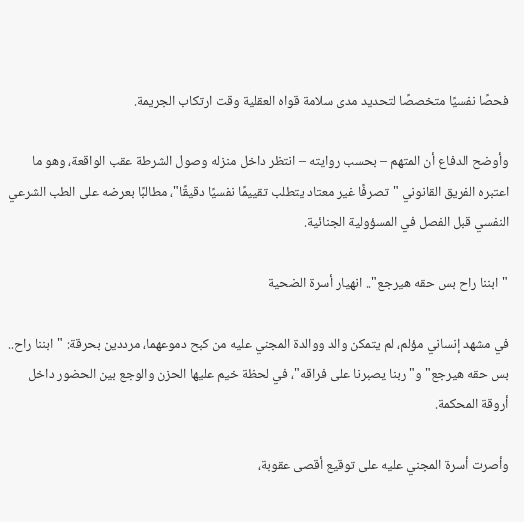فحصًا نفسيًا متخصصًا لتحديد مدى سلامة قواه العقلية وقت ارتكاب الجريمة.

وأوضح الدفاع أن المتهم – بحسب روايته – انتظر داخل منزله وصول الشرطة عقب الواقعة، وهو ما اعتبره الفريق القانوني "تصرفًا غير معتاد يتطلب تقييمًا نفسيًا دقيقًا"، مطالبًا بعرضه على الطب الشرعي النفسي قبل الفصل في المسؤولية الجنائية.

"ابننا راح بس حقه هيرجع".. انهيار أسرة الضحية

في مشهد إنساني مؤلم، لم يتمكن والد ووالدة المجني عليه من كبح دموعهما، مرددين بحرقة: "ابننا راح.. بس حقه هيرجع" و"ربنا يصبرنا على فراقه"، في لحظة خيم عليها الحزن والوجع بين الحضور داخل أروقة المحكمة.

وأصرت أسرة المجني عليه على توقيع أقصى عقوبة،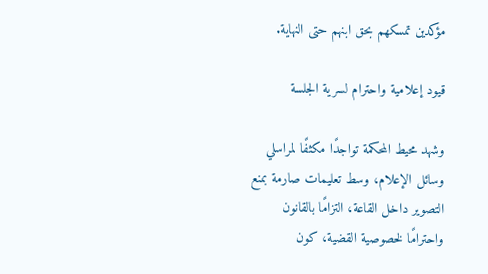مؤكدين تمسكهم بحق ابنهم حتى النهاية.

قيود إعلامية واحترام لسرية الجلسة

وشهد محيط المحكمة تواجدًا مكثفًا لمراسلي وسائل الإعلام، وسط تعليمات صارمة بمنع التصوير داخل القاعة، التزامًا بالقانون واحترامًا لخصوصية القضية، كون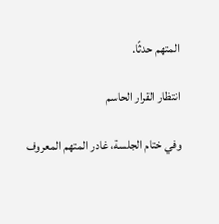المتهم حدثًا.

انتظار القرار الحاسم

وفي ختام الجلسة، غادر المتهم المعروف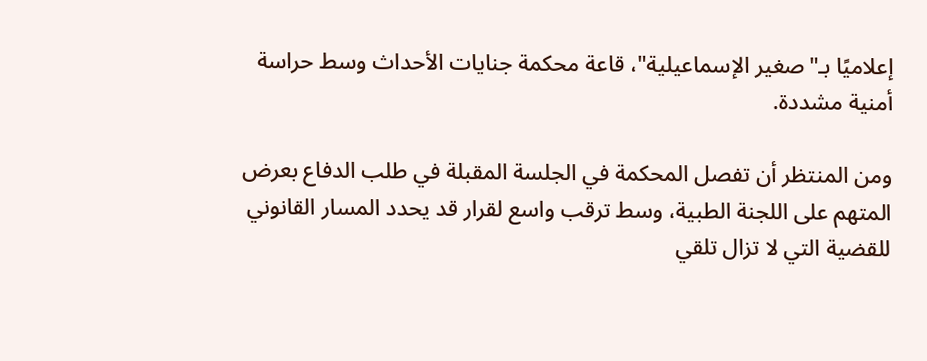إعلاميًا بـ"صغير الإسماعيلية"، قاعة محكمة جنايات الأحداث وسط حراسة أمنية مشددة.

ومن المنتظر أن تفصل المحكمة في الجلسة المقبلة في طلب الدفاع بعرض المتهم على اللجنة الطبية، وسط ترقب واسع لقرار قد يحدد المسار القانوني للقضية التي لا تزال تلقي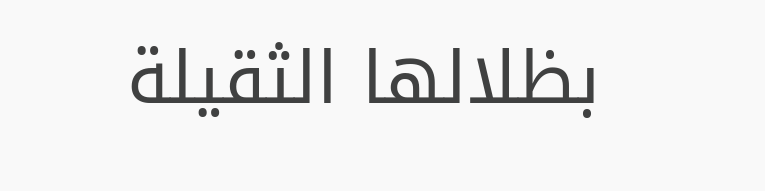بظلالها الثقيلة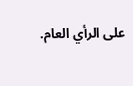على الرأي العام.